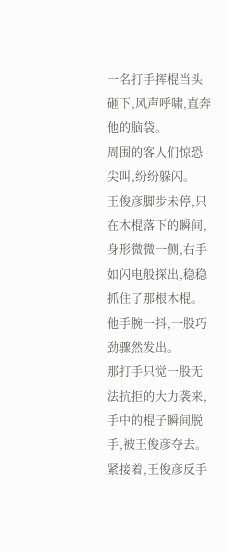一名打手挥棍当头砸下,风声呼啸,直奔他的脑袋。
周围的客人们惊恐尖叫,纷纷躲闪。
王俊彦脚步未停,只在木棍落下的瞬间,身形微微一侧,右手如闪电般探出,稳稳抓住了那根木棍。
他手腕一抖,一股巧劲骤然发出。
那打手只觉一股无法抗拒的大力袭来,手中的棍子瞬间脱手,被王俊彦夺去。
紧接着,王俊彦反手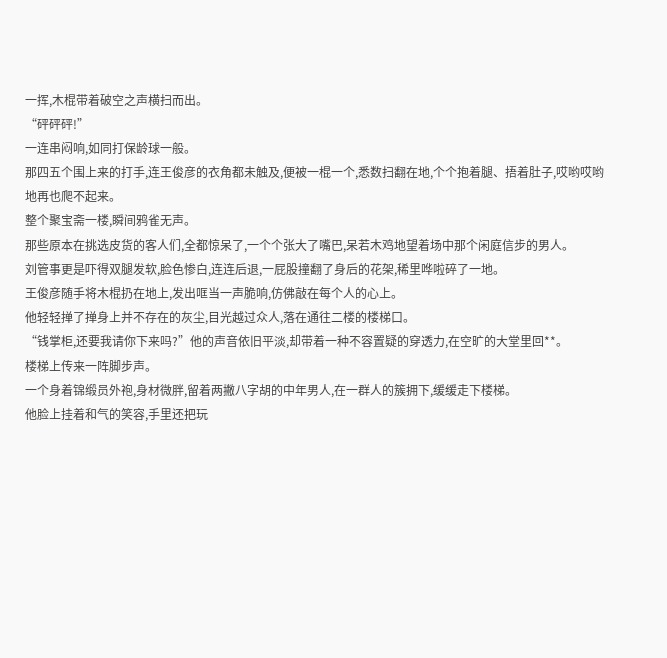一挥,木棍带着破空之声横扫而出。
“砰砰砰!”
一连串闷响,如同打保龄球一般。
那四五个围上来的打手,连王俊彦的衣角都未触及,便被一棍一个,悉数扫翻在地,个个抱着腿、捂着肚子,哎哟哎哟地再也爬不起来。
整个聚宝斋一楼,瞬间鸦雀无声。
那些原本在挑选皮货的客人们,全都惊呆了,一个个张大了嘴巴,呆若木鸡地望着场中那个闲庭信步的男人。
刘管事更是吓得双腿发软,脸色惨白,连连后退,一屁股撞翻了身后的花架,稀里哗啦碎了一地。
王俊彦随手将木棍扔在地上,发出哐当一声脆响,仿佛敲在每个人的心上。
他轻轻掸了掸身上并不存在的灰尘,目光越过众人,落在通往二楼的楼梯口。
“钱掌柜,还要我请你下来吗?”他的声音依旧平淡,却带着一种不容置疑的穿透力,在空旷的大堂里回**。
楼梯上传来一阵脚步声。
一个身着锦缎员外袍,身材微胖,留着两撇八字胡的中年男人,在一群人的簇拥下,缓缓走下楼梯。
他脸上挂着和气的笑容,手里还把玩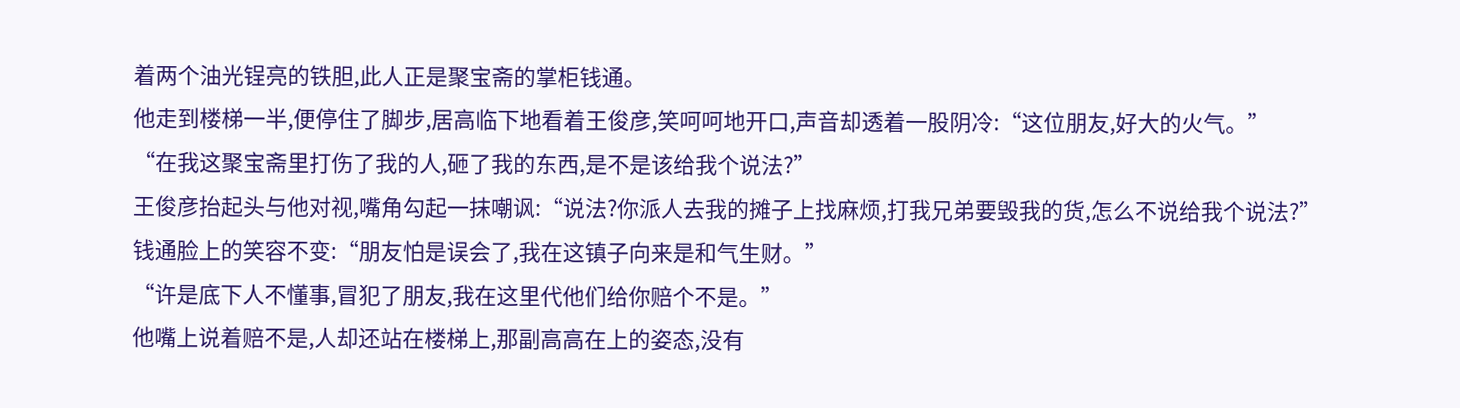着两个油光锃亮的铁胆,此人正是聚宝斋的掌柜钱通。
他走到楼梯一半,便停住了脚步,居高临下地看着王俊彦,笑呵呵地开口,声音却透着一股阴冷:“这位朋友,好大的火气。”
“在我这聚宝斋里打伤了我的人,砸了我的东西,是不是该给我个说法?”
王俊彦抬起头与他对视,嘴角勾起一抹嘲讽:“说法?你派人去我的摊子上找麻烦,打我兄弟要毁我的货,怎么不说给我个说法?”
钱通脸上的笑容不变:“朋友怕是误会了,我在这镇子向来是和气生财。”
“许是底下人不懂事,冒犯了朋友,我在这里代他们给你赔个不是。”
他嘴上说着赔不是,人却还站在楼梯上,那副高高在上的姿态,没有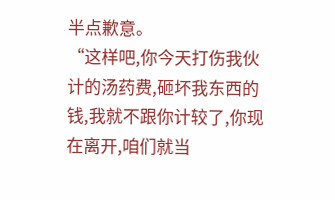半点歉意。
“这样吧,你今天打伤我伙计的汤药费,砸坏我东西的钱,我就不跟你计较了,你现在离开,咱们就当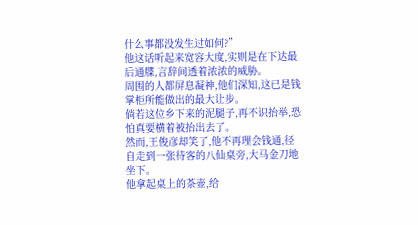什么事都没发生过如何?”
他这话听起来宽容大度,实则是在下达最后通牒,言辞间透着浓浓的威胁。
周围的人都屏息凝神,他们深知,这已是钱掌柜所能做出的最大让步。
倘若这位乡下来的泥腿子,再不识抬举,恐怕真要横着被抬出去了。
然而,王俊彦却笑了,他不再理会钱通,径自走到一张待客的八仙桌旁,大马金刀地坐下。
他拿起桌上的茶壶,给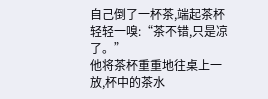自己倒了一杯茶,端起茶杯轻轻一嗅:“茶不错,只是凉了。”
他将茶杯重重地往桌上一放,杯中的茶水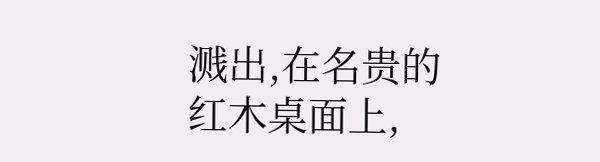溅出,在名贵的红木桌面上,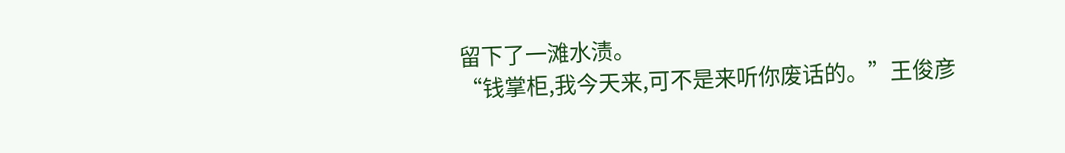留下了一滩水渍。
“钱掌柜,我今天来,可不是来听你废话的。”王俊彦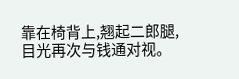靠在椅背上,翘起二郎腿,目光再次与钱通对视。